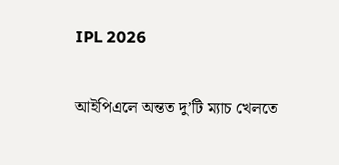IPL 2026

আইপিএলে অন্তত দু’টি ম্যাচ খেলতে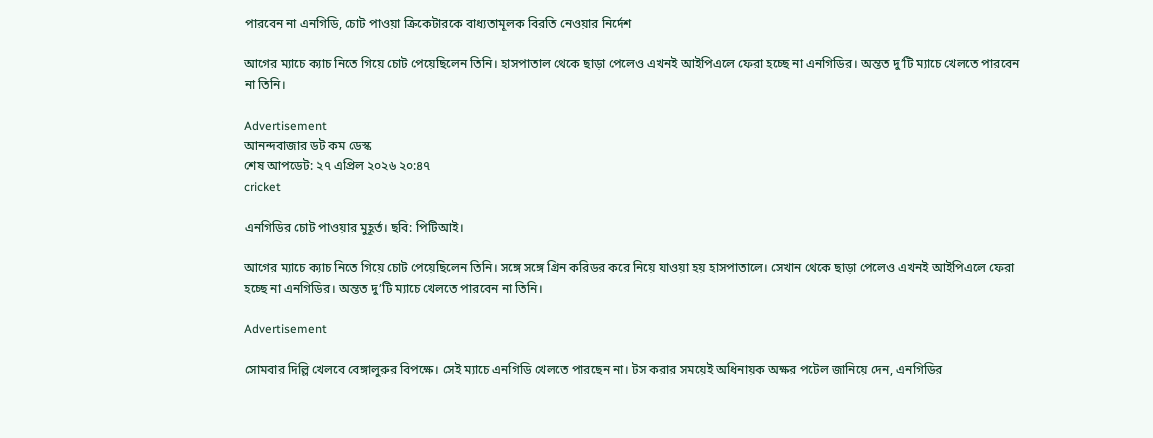পারবেন না এনগিডি, চোট পাওয়া ক্রিকেটারকে বাধ্যতামূলক বিরতি নেওয়ার নির্দেশ

আগের ম্যাচে ক্যাচ নিতে গিয়ে চোট পেয়েছিলেন তিনি। হাসপাতাল থেকে ছাড়া পেলেও এখনই আইপিএলে ফেরা হচ্ছে না এনগিডির। অন্তত দু’টি ম্যাচে খেলতে পারবেন না তিনি।

Advertisement
আনন্দবাজার ডট কম ডেস্ক
শেষ আপডেট: ২৭ এপ্রিল ২০২৬ ২০:৪৭
cricket

এনগিডির চোট পাওয়ার মুহূর্ত। ছবি: পিটিআই।

আগের ম্যাচে ক্যাচ নিতে গিয়ে চোট পেয়েছিলেন তিনি। সঙ্গে সঙ্গে গ্রিন করিডর করে নিয়ে যাওয়া হয় হাসপাতালে। সেখান থেকে ছাড়া পেলেও এখনই আইপিএলে ফেরা হচ্ছে না এনগিডির। অন্তত দু’টি ম্যাচে খেলতে পারবেন না তিনি।

Advertisement

সোমবার দিল্লি খেলবে বেঙ্গালুরুর বিপক্ষে। সেই ম্যাচে এনগিডি খেলতে পারছেন না। টস করার সময়েই অধিনায়ক অক্ষর পটেল জানিয়ে দেন, এনগিডির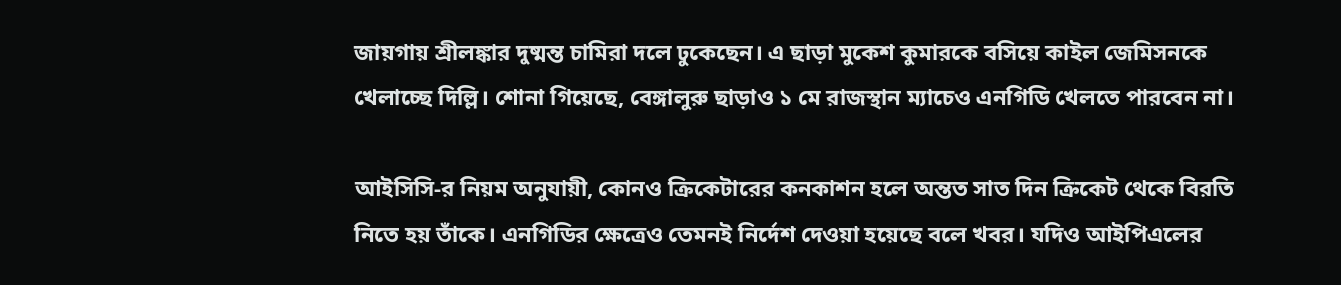জায়গায় শ্রীলঙ্কার দুষ্মন্ত চামিরা দলে ঢুকেছেন। এ ছাড়া মুকেশ কুমারকে বসিয়ে কাইল জেমিসনকে খেলাচ্ছে দিল্লি। শোনা গিয়েছে, বেঙ্গালুরু ছাড়াও ১ মে রাজস্থান ম্যাচেও এনগিডি খেলতে পারবেন না।

আইসিসি-র নিয়ম অনুযায়ী, কোনও ক্রিকেটারের কনকাশন হলে অন্তত সাত দিন ক্রিকেট থেকে বিরতি নিতে হয় তাঁকে। এনগিডির ক্ষেত্রেও তেমনই নির্দেশ দেওয়া হয়েছে বলে খবর। যদিও আইপিএলের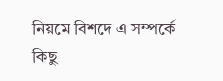নিয়মে বিশদে এ সম্পর্কে কিছু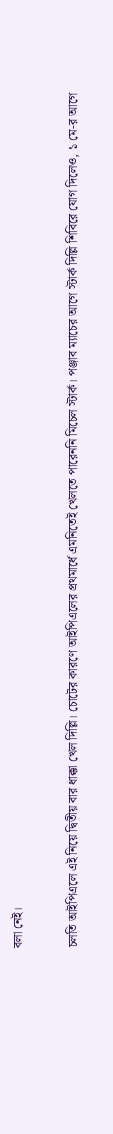বলা নেই।

চলতি আইপিএলে এই নিয়ে দ্বিতীয় বার ধাক্কা খেল দিল্লি। চোটের কারণে আইপিএলের প্রথমার্ধে এমনিতেই খেলতে পারেননি মিচেল স্টার্ক। পঞ্জাব ম্যাচের আগে স্টার্ক দিল্লি শিবিরে যোগ দিলেও, ১ মে-র আগে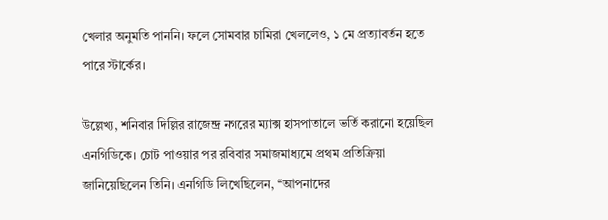খেলার অনুমতি পাননি। ফলে সোমবার চামিরা খেললেও, ১ মে প্রত্যাবর্তন হতে পারে স্টার্কের।

উল্লেখ্য, শনিবার দিল্লির রাজেন্দ্র নগরের ম্যাক্স হাসপাতালে ভর্তি করানো হয়েছিল এনগিডিকে। চোট পাওয়ার পর রবিবার সমাজমাধ্যমে প্রথম প্রতিক্রিয়া জানিয়েছিলেন তিনি। এনগিডি লিখেছিলেন, ‘‘আপনাদের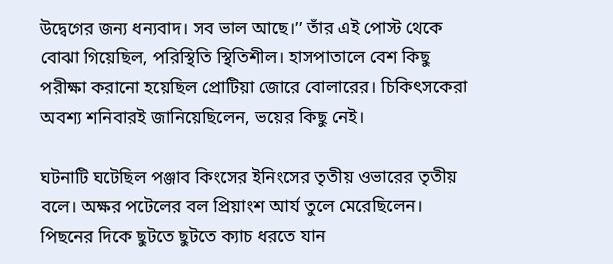উদ্বেগের জন্য ধন্যবাদ। সব ভাল আছে।’’ তাঁর এই পোস্ট থেকে বোঝা গিয়েছিল, পরিস্থিতি স্থিতিশীল। হাসপাতালে বেশ কিছু পরীক্ষা করানো হয়েছিল প্রোটিয়া জোরে বোলারের। চিকিৎসকেরা অবশ্য শনিবারই জানিয়েছিলেন, ভয়ের কিছু নেই।

ঘটনাটি ঘটেছিল পঞ্জাব কিংসের ইনিংসের তৃতীয় ওভারের তৃতীয় বলে। অক্ষর পটেলের বল প্রিয়াংশ আর্য তুলে মেরেছিলেন। পিছনের দিকে ছুটতে ছুটতে ক্যাচ ধরতে যান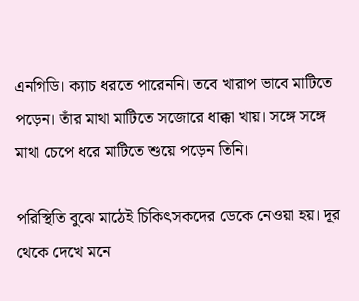এনগিডি। ক্যাচ ধরতে পারেননি। তবে খারাপ ভাবে মাটিতে পড়েন। তাঁর মাথা মাটিতে সজোরে ধাক্কা খায়। সঙ্গে সঙ্গে মাথা চেপে ধরে মাটিতে শুয়ে পড়েন তিনি।

পরিস্থিতি বুঝে মাঠেই চিকিৎসকদের ডেকে নেওয়া হয়। দূর থেকে দেখে মনে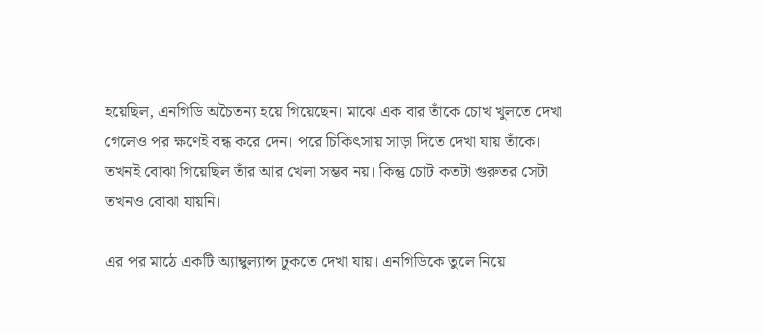হয়েছিল, এনগিডি অচৈতন্য হয়ে গিয়েছেন। মাঝে এক বার তাঁকে চোখ খুলতে দেখা গেলেও পর ক্ষণেই বন্ধ করে দেন। পরে চিকিৎসায় সাড়া দিতে দেখা যায় তাঁকে। তখনই বোঝা গিয়েছিল তাঁর আর খেলা সম্ভব নয়। কিন্তু চোট কতটা গুরুতর সেটা তখনও বোঝা যায়নি।

এর পর মাঠে একটি অ্যাম্বুল্যান্স ঢুকতে দেখা যায়। এনগিডিকে তুলে নিয়ে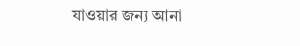যাওয়ার জন্য আনা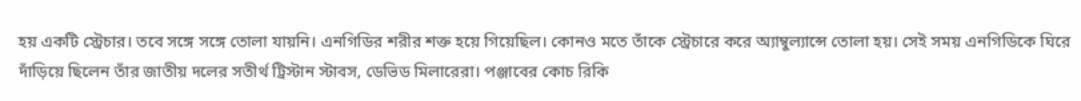হয় একটি স্ট্রেচার। তবে সঙ্গে সঙ্গে তোলা যায়নি। এনগিডির শরীর শক্ত হয়ে গিয়েছিল। কোনও মতে তাঁকে স্ট্রেচারে করে অ্যাম্বুল্যান্সে তোলা হয়। সেই সময় এনগিডিকে ঘিরে দাঁড়িয়ে ছিলেন তাঁর জাতীয় দলের সতীর্থ ট্রিস্টান স্টাবস, ডেভিড মিলারেরা। পঞ্জাবের কোচ রিকি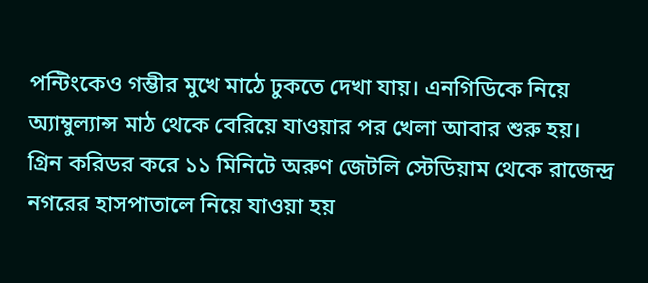পন্টিংকেও গম্ভীর মুখে মাঠে ঢুকতে দেখা যায়। এনগিডিকে নিয়ে অ্যাম্বুল্যান্স মাঠ থেকে বেরিয়ে যাওয়ার পর খেলা আবার শুরু হয়। গ্রিন করিডর করে ১১ মিনিটে অরুণ জেটলি স্টেডিয়াম থেকে রাজেন্দ্র নগরের হাসপাতালে নিয়ে যাওয়া হয়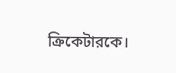ক্রিকেটারকে।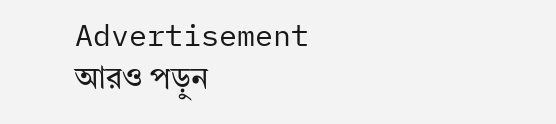Advertisement
আরও পড়ুন